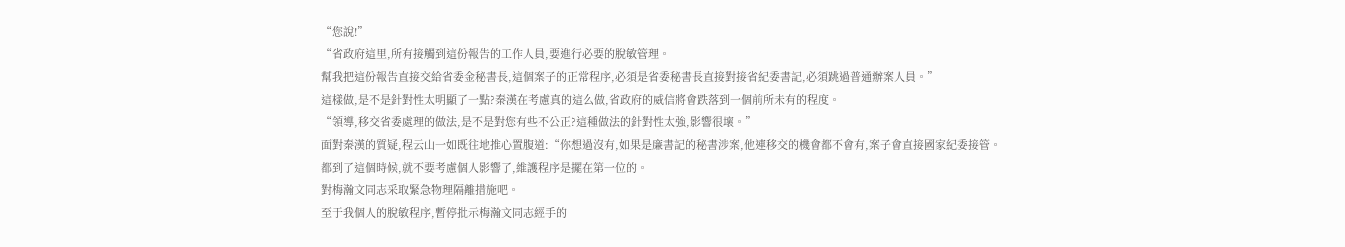“您說!”
“省政府這里,所有接觸到這份報告的工作人員,要進行必要的脫敏管理。
幫我把這份報告直接交給省委金秘書長,這個案子的正常程序,必須是省委秘書長直接對接省紀委書記,必須跳過普通辦案人員。”
這樣做,是不是針對性太明顯了一點?秦漢在考慮真的這么做,省政府的威信將會跌落到一個前所未有的程度。
“領導,移交省委處理的做法,是不是對您有些不公正?這種做法的針對性太強,影響很壞。”
面對秦漢的質疑,程云山一如既往地推心置腹道:“你想過沒有,如果是廉書記的秘書涉案,他連移交的機會都不會有,案子會直接國家紀委接管。
都到了這個時候,就不要考慮個人影響了,維護程序是擺在第一位的。
對梅瀚文同志采取緊急物理隔離措施吧。
至于我個人的脫敏程序,暫停批示梅瀚文同志經手的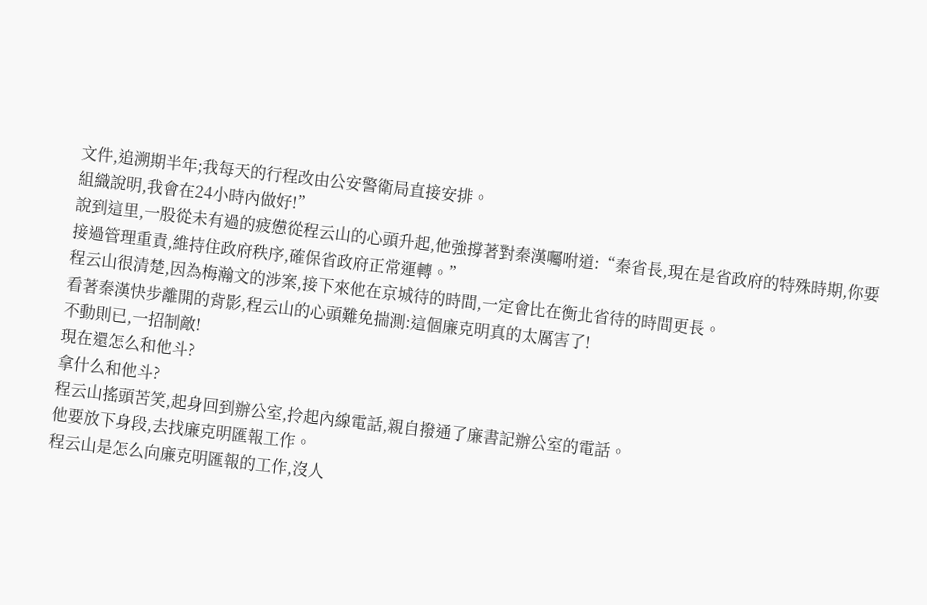文件,追溯期半年;我每天的行程改由公安警衛局直接安排。
組織說明,我會在24小時內做好!”
說到這里,一股從未有過的疲憊從程云山的心頭升起,他強撐著對秦漢囑咐道:“秦省長,現在是省政府的特殊時期,你要接過管理重責,維持住政府秩序,確保省政府正常運轉。”
程云山很清楚,因為梅瀚文的涉案,接下來他在京城待的時間,一定會比在衡北省待的時間更長。
看著秦漢快步離開的背影,程云山的心頭難免揣測:這個廉克明真的太厲害了!
不動則已,一招制敵!
現在還怎么和他斗?
拿什么和他斗?
程云山搖頭苦笑,起身回到辦公室,拎起內線電話,親自撥通了廉書記辦公室的電話。
他要放下身段,去找廉克明匯報工作。
程云山是怎么向廉克明匯報的工作,沒人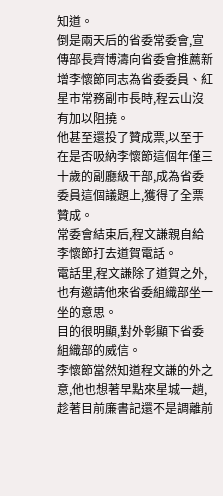知道。
倒是兩天后的省委常委會,宣傳部長齊博濤向省委會推薦新增李懷節同志為省委委員、紅星市常務副市長時,程云山沒有加以阻撓。
他甚至還投了贊成票,以至于在是否吸納李懷節這個年僅三十歲的副廳級干部,成為省委委員這個議題上,獲得了全票贊成。
常委會結束后,程文謙親自給李懷節打去道賀電話。
電話里,程文謙除了道賀之外,也有邀請他來省委組織部坐一坐的意思。
目的很明顯,對外彰顯下省委組織部的威信。
李懷節當然知道程文謙的外之意,他也想著早點來星城一趟,趁著目前廉書記還不是調離前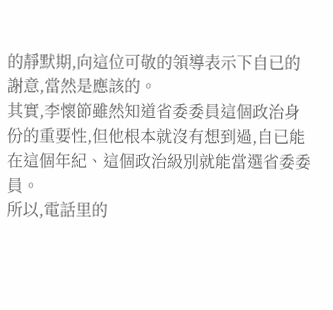的靜默期,向這位可敬的領導表示下自已的謝意,當然是應該的。
其實,李懷節雖然知道省委委員這個政治身份的重要性,但他根本就沒有想到過,自已能在這個年紀、這個政治級別就能當選省委委員。
所以,電話里的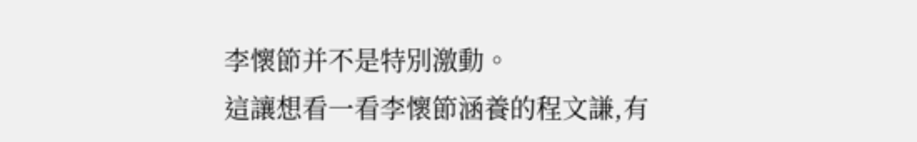李懷節并不是特別激動。
這讓想看一看李懷節涵養的程文謙,有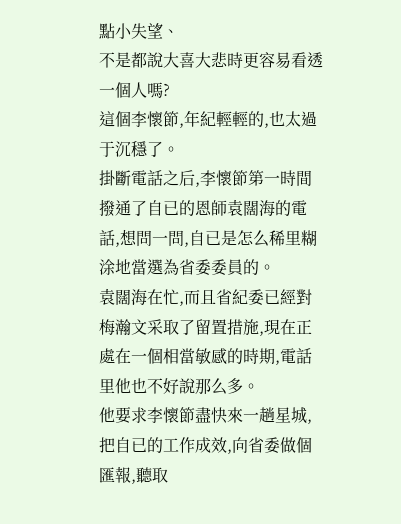點小失望、
不是都說大喜大悲時更容易看透一個人嗎?
這個李懷節,年紀輕輕的,也太過于沉穩了。
掛斷電話之后,李懷節第一時間撥通了自已的恩師袁闊海的電話,想問一問,自已是怎么稀里糊涂地當選為省委委員的。
袁闊海在忙,而且省紀委已經對梅瀚文采取了留置措施,現在正處在一個相當敏感的時期,電話里他也不好說那么多。
他要求李懷節盡快來一趟星城,把自已的工作成效,向省委做個匯報,聽取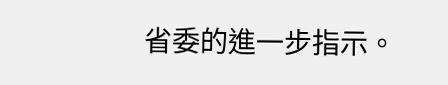省委的進一步指示。